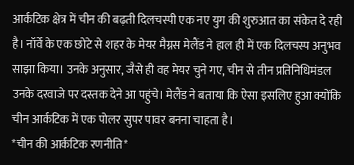आर्कटिक क्षेत्र में चीन की बढ़ती दिलचस्पी एक नए युग की शुरुआत का संकेत दे रही है। नॉर्वे के एक छोटे से शहर के मेयर मैग्नस मेलैंड ने हाल ही में एक दिलचस्प अनुभव साझा किया। उनके अनुसार, जैसे ही वह मेयर चुने गए, चीन से तीन प्रतिनिधिमंडल उनके दरवाजे पर दस्तक देने आ पहुंचे। मेलैंड ने बताया कि ऐसा इसलिए हुआ क्योंकि चीन आर्कटिक में एक पोलर सुपर पावर बनना चाहता है।
*चीन की आर्कटिक रणनीति*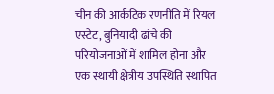चीन की आर्कटिक रणनीति में रियल एस्टेट, बुनियादी ढांचे की परियोजनाओं में शामिल होना और एक स्थायी क्षेत्रीय उपस्थिति स्थापित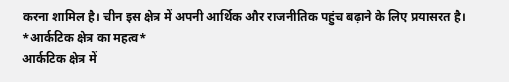करना शामिल है। चीन इस क्षेत्र में अपनी आर्थिक और राजनीतिक पहुंच बढ़ाने के लिए प्रयासरत है।
*आर्कटिक क्षेत्र का महत्व*
आर्कटिक क्षेत्र में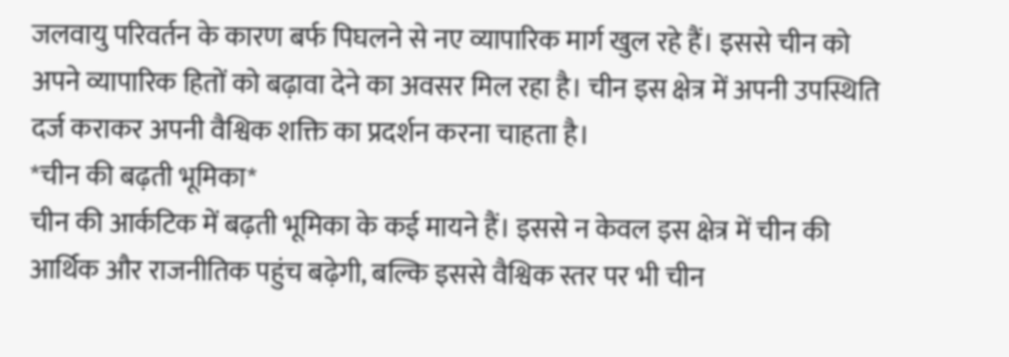जलवायु परिवर्तन के कारण बर्फ पिघलने से नए व्यापारिक मार्ग खुल रहे हैं। इससे चीन को अपने व्यापारिक हितों को बढ़ावा देने का अवसर मिल रहा है। चीन इस क्षेत्र में अपनी उपस्थिति दर्ज कराकर अपनी वैश्विक शक्ति का प्रदर्शन करना चाहता है।
*चीन की बढ़ती भूमिका*
चीन की आर्कटिक में बढ़ती भूमिका के कई मायने हैं। इससे न केवल इस क्षेत्र में चीन की आर्थिक और राजनीतिक पहुंच बढ़ेगी, बल्कि इससे वैश्विक स्तर पर भी चीन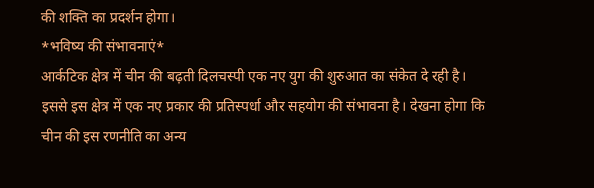की शक्ति का प्रदर्शन होगा।
*भविष्य की संभावनाएं*
आर्कटिक क्षेत्र में चीन की बढ़ती दिलचस्पी एक नए युग की शुरुआत का संकेत दे रही है। इससे इस क्षेत्र में एक नए प्रकार की प्रतिस्पर्धा और सहयोग की संभावना है। देखना होगा कि चीन की इस रणनीति का अन्य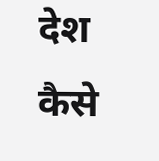देश कैसे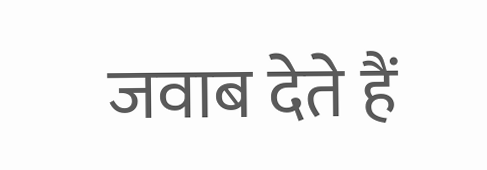जवाब देते हैं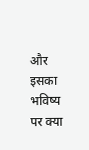और इसका भविष्य पर क्या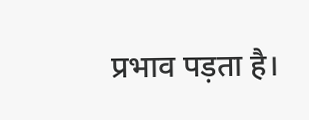प्रभाव पड़ता है।